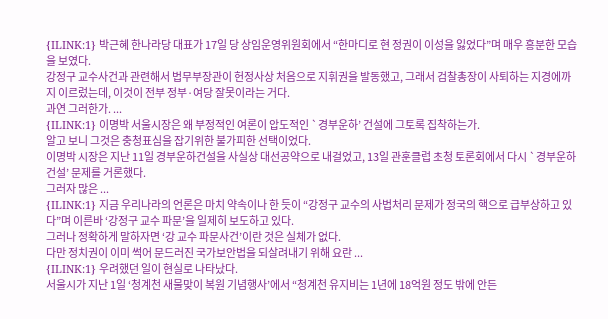{ILINK:1} 박근혜 한나라당 대표가 17일 당 상임운영위원회에서 “한마디로 현 정권이 이성을 잃었다”며 매우 흥분한 모습을 보였다.
강정구 교수사건과 관련해서 법무부장관이 헌정사상 처음으로 지휘권을 발동했고, 그래서 검찰총장이 사퇴하는 지경에까지 이르렀는데, 이것이 전부 정부·여당 잘못이라는 거다.
과연 그러한가. ...
{ILINK:1} 이명박 서울시장은 왜 부정적인 여론이 압도적인 `경부운하’ 건설에 그토록 집착하는가.
알고 보니 그것은 충청표심을 잡기위한 불가피한 선택이었다.
이명박 시장은 지난 11일 경부운하건설을 사실상 대선공약으로 내걸었고, 13일 관훈클럽 초청 토론회에서 다시 `경부운하 건설’ 문제를 거론했다.
그러자 많은 ...
{ILINK:1} 지금 우리나라의 언론은 마치 약속이나 한 듯이 “강정구 교수의 사법처리 문제가 정국의 핵으로 급부상하고 있다”며 이른바 ‘강정구 교수 파문’을 일제히 보도하고 있다.
그러나 정확하게 말하자면 ‘강 교수 파문사건’이란 것은 실체가 없다.
다만 정치권이 이미 썩어 문드러진 국가보안법을 되살려내기 위해 요란 ...
{ILINK:1} 우려했던 일이 현실로 나타났다.
서울시가 지난 1일 ‘청계천 새물맞이 복원 기념행사’에서 “청계천 유지비는 1년에 18억원 정도 밖에 안든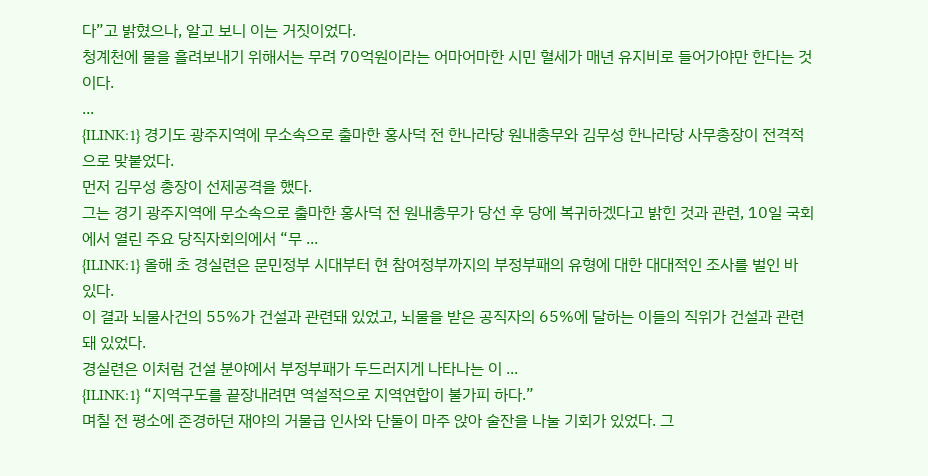다”고 밝혔으나, 알고 보니 이는 거짓이었다.
청계천에 물을 흘려보내기 위해서는 무려 70억원이라는 어마어마한 시민 혈세가 매년 유지비로 들어가야만 한다는 것이다.
...
{ILINK:1} 경기도 광주지역에 무소속으로 출마한 홍사덕 전 한나라당 원내총무와 김무성 한나라당 사무총장이 전격적으로 맞붙었다.
먼저 김무성 총장이 선제공격을 했다.
그는 경기 광주지역에 무소속으로 출마한 홍사덕 전 원내총무가 당선 후 당에 복귀하겠다고 밝힌 것과 관련, 10일 국회에서 열린 주요 당직자회의에서 “무 ...
{ILINK:1} 올해 초 경실련은 문민정부 시대부터 현 참여정부까지의 부정부패의 유형에 대한 대대적인 조사를 벌인 바 있다.
이 결과 뇌물사건의 55%가 건설과 관련돼 있었고, 뇌물을 받은 공직자의 65%에 달하는 이들의 직위가 건설과 관련돼 있었다.
경실련은 이처럼 건설 분야에서 부정부패가 두드러지게 나타나는 이 ...
{ILINK:1} “지역구도를 끝장내려면 역설적으로 지역연합이 불가피 하다.”
며칠 전 평소에 존경하던 재야의 거물급 인사와 단둘이 마주 앉아 술잔을 나눌 기회가 있었다. 그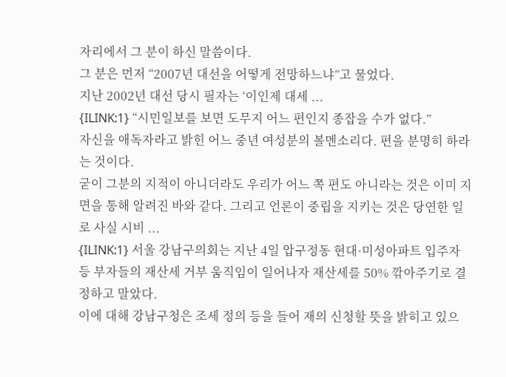자리에서 그 분이 하신 말씀이다.
그 분은 먼저 “2007년 대선을 어떻게 전망하느냐”고 물었다.
지난 2002년 대선 당시 필자는 ‘이인제 대세 ...
{ILINK:1} “시민일보를 보면 도무지 어느 편인지 종잡을 수가 없다.”
자신을 애독자라고 밝힌 어느 중년 여성분의 볼멘소리다. 편을 분명히 하라는 것이다.
굳이 그분의 지적이 아니더라도 우리가 어느 쪽 편도 아니라는 것은 이미 지면을 통해 알려진 바와 같다. 그리고 언론이 중립을 지키는 것은 당연한 일로 사실 시비 ...
{ILINK:1} 서울 강남구의회는 지난 4일 압구정동 현대·미성아파트 입주자 등 부자들의 재산세 거부 움직임이 일어나자 재산세를 50% 깎아주기로 결정하고 말았다.
이에 대해 강남구청은 조세 정의 등을 들어 재의 신청할 뜻을 밝히고 있으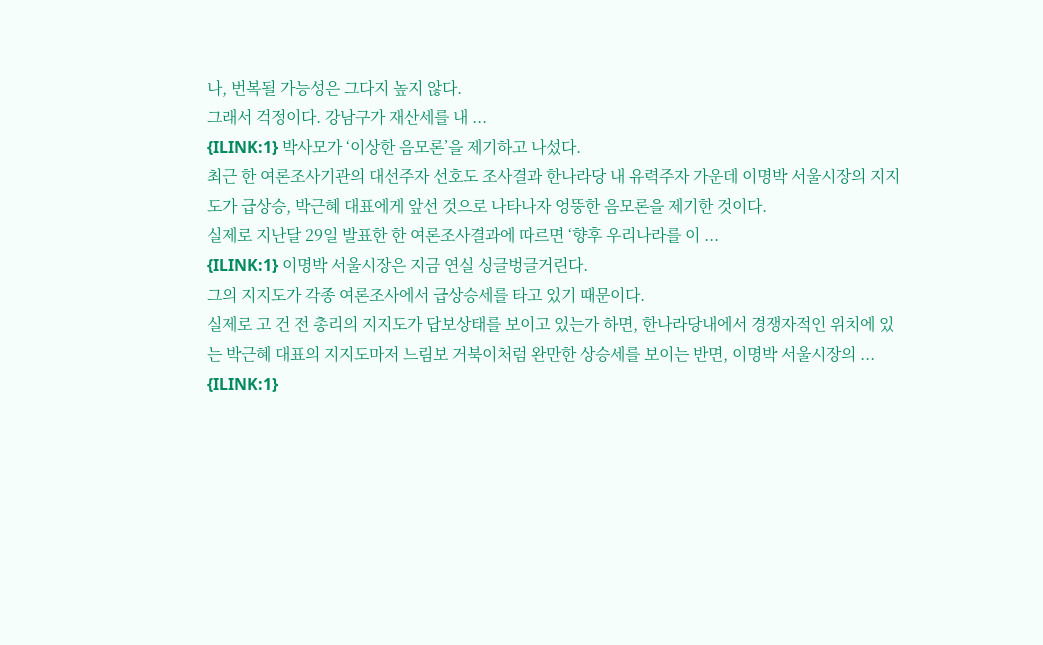나, 번복될 가능성은 그다지 높지 않다.
그래서 걱정이다. 강남구가 재산세를 내 ...
{ILINK:1} 박사모가 ‘이상한 음모론’을 제기하고 나섰다.
최근 한 여론조사기관의 대선주자 선호도 조사결과 한나라당 내 유력주자 가운데 이명박 서울시장의 지지도가 급상승, 박근혜 대표에게 앞선 것으로 나타나자 엉뚱한 음모론을 제기한 것이다.
실제로 지난달 29일 발표한 한 여론조사결과에 따르면 ‘향후 우리나라를 이 ...
{ILINK:1} 이명박 서울시장은 지금 연실 싱글벙글거린다.
그의 지지도가 각종 여론조사에서 급상승세를 타고 있기 때문이다.
실제로 고 건 전 총리의 지지도가 답보상태를 보이고 있는가 하면, 한나라당내에서 경쟁자적인 위치에 있는 박근혜 대표의 지지도마저 느림보 거북이처럼 완만한 상승세를 보이는 반면, 이명박 서울시장의 ...
{ILINK:1}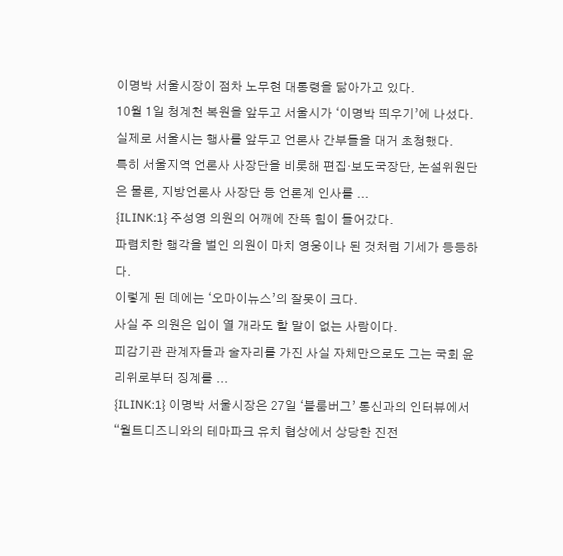이명박 서울시장이 점차 노무현 대통령을 닮아가고 있다.
10월 1일 청계천 복원을 앞두고 서울시가 ‘이명박 띄우기’에 나섰다.
실제로 서울시는 행사를 앞두고 언론사 간부들을 대거 초청했다.
특히 서울지역 언론사 사장단을 비롯해 편집·보도국장단, 논설위원단은 물론, 지방언론사 사장단 등 언론계 인사를 ...
{ILINK:1} 주성영 의원의 어깨에 잔뜩 힘이 들어갔다.
파렴치한 행각을 벌인 의원이 마치 영웅이나 된 것처럼 기세가 등등하다.
이렇게 된 데에는 ‘오마이뉴스’의 잘못이 크다.
사실 주 의원은 입이 열 개라도 할 말이 없는 사람이다.
피감기관 관계자들과 술자리를 가진 사실 자체만으로도 그는 국회 윤리위로부터 징계를 ...
{ILINK:1} 이명박 서울시장은 27일 ‘블룸버그’ 통신과의 인터뷰에서 “월트디즈니와의 테마파크 유치 협상에서 상당한 진전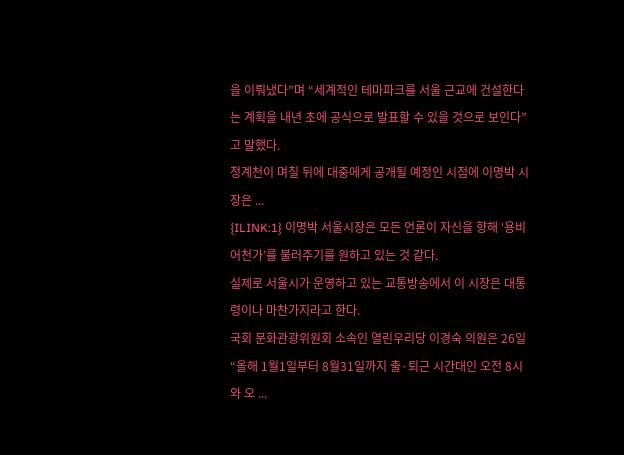을 이뤄냈다”며 “세계적인 테마파크를 서울 근교에 건설한다는 계획을 내년 초에 공식으로 발표할 수 있을 것으로 보인다”고 말했다.
청계천이 며칠 뒤에 대중에게 공개될 예정인 시점에 이명박 시장은 ...
{ILINK:1} 이명박 서울시장은 모든 언론이 자신을 향해 ‘용비어천가’를 불러주기를 원하고 있는 것 같다.
실제로 서울시가 운영하고 있는 교통방송에서 이 시장은 대통령이나 마찬가지라고 한다.
국회 문화관광위원회 소속인 열린우리당 이경숙 의원은 26일 “올해 1월1일부터 8월31일까지 출·퇴근 시간대인 오전 8시와 오 ...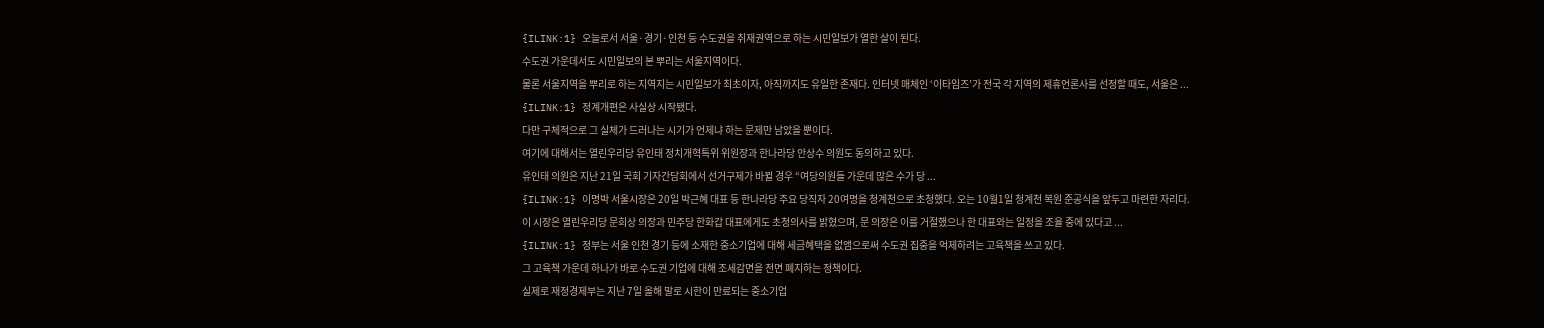{ILINK:1} 오늘로서 서울·경기·인천 등 수도권을 취재권역으로 하는 시민일보가 열한 살이 된다.
수도권 가운데서도 시민일보의 본 뿌리는 서울지역이다.
물론 서울지역을 뿌리로 하는 지역지는 시민일보가 최초이자, 아직까지도 유일한 존재다. 인터넷 매체인 ‘이타임즈’가 전국 각 지역의 제휴언론사를 선정할 때도, 서울은 ...
{ILINK:1} 정계개편은 사실상 시작됐다.
다만 구체적으로 그 실체가 드러나는 시기가 언제냐 하는 문제만 남았을 뿐이다.
여기에 대해서는 열린우리당 유인태 정치개혁특위 위원장과 한나라당 안상수 의원도 동의하고 있다.
유인태 의원은 지난 21일 국회 기자간담회에서 선거구제가 바뀔 경우 “여당의원들 가운데 많은 수가 당 ...
{ILINK:1} 이명박 서울시장은 20일 박근혜 대표 등 한나라당 주요 당직자 20여명을 청계천으로 초청했다. 오는 10월1일 청계천 복원 준공식을 앞두고 마련한 자리다.
이 시장은 열린우리당 문희상 의장과 민주당 한화갑 대표에게도 초청의사를 밝혔으며, 문 의장은 이를 거절했으나 한 대표와는 일정을 조율 중에 있다고 ...
{ILINK:1} 정부는 서울 인천 경기 등에 소재한 중소기업에 대해 세금혜택을 없앰으로써 수도권 집중을 억제하려는 고육책을 쓰고 있다.
그 고육책 가운데 하나가 바로 수도권 기업에 대해 조세감면을 전면 폐지하는 정책이다.
실제로 재정경제부는 지난 7일 올해 말로 시한이 만료되는 중소기업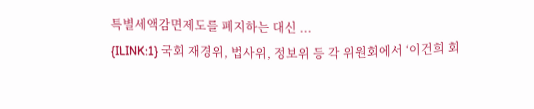특별세액감면제도를 폐지하는 대신 ...
{ILINK:1} 국회 재경위, 법사위, 정보위 등 각 위원회에서 ‘이건희 회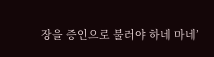장을 증인으로 불러야 하네 마네’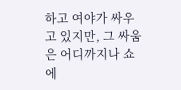하고 여야가 싸우고 있지만, 그 싸움은 어디까지나 쇼에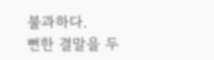불과하다.
뻔한 결말을 두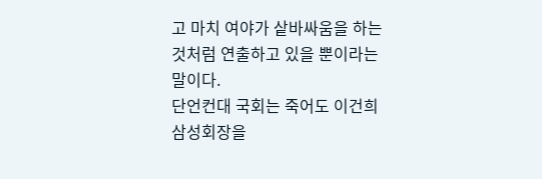고 마치 여야가 샅바싸움을 하는 것처럼 연출하고 있을 뿐이라는 말이다.
단언컨대 국회는 죽어도 이건희 삼성회장을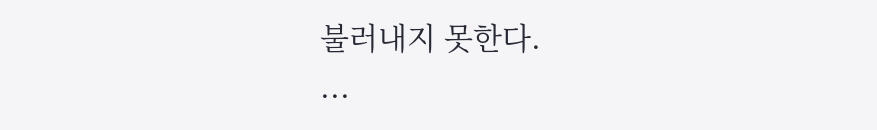불러내지 못한다.
...